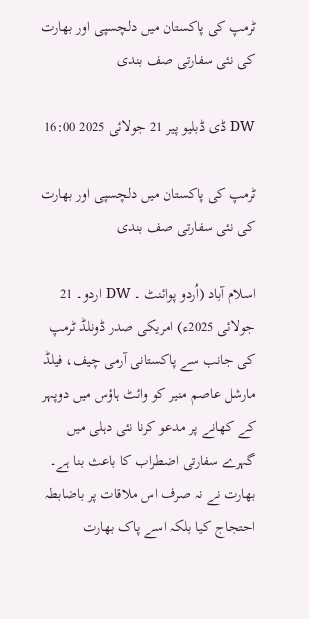ٹرمپ کی پاکستان میں دلچسپی اور بھارت کی نئی سفارتی صف بندی

DW ڈی ڈبلیو پیر 21 جولائی 2025 16:00

ٹرمپ کی پاکستان میں دلچسپی اور بھارت کی نئی سفارتی صف بندی

اسلام آباد (اُردو پوائنٹ ۔ DW اردو۔ 21 جولائی 2025ء) امریکی صدر ڈونلڈ ٹرمپ کی جانب سے پاکستانی آرمی چیف، فیلڈ مارشل عاصم منیر کو وائٹ ہاؤس میں دوپہر کے کھانے پر مدعو کرنا نئی دہلی میں گہرے سفارتی اضطراب کا باعث بنا ہے۔ بھارت نے نہ صرف اس ملاقات پر باضابطہ احتجاج کیا بلکہ اسے پاک بھارت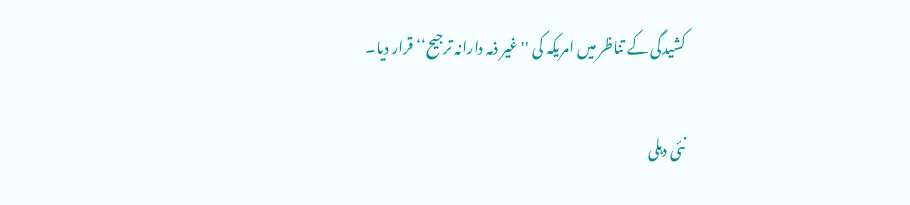کشیدگی کے تناظر میں امریکہ کی ''غیر ذمہ دارانہ ترجیح‘‘ قرار دیا۔

نئی دہلی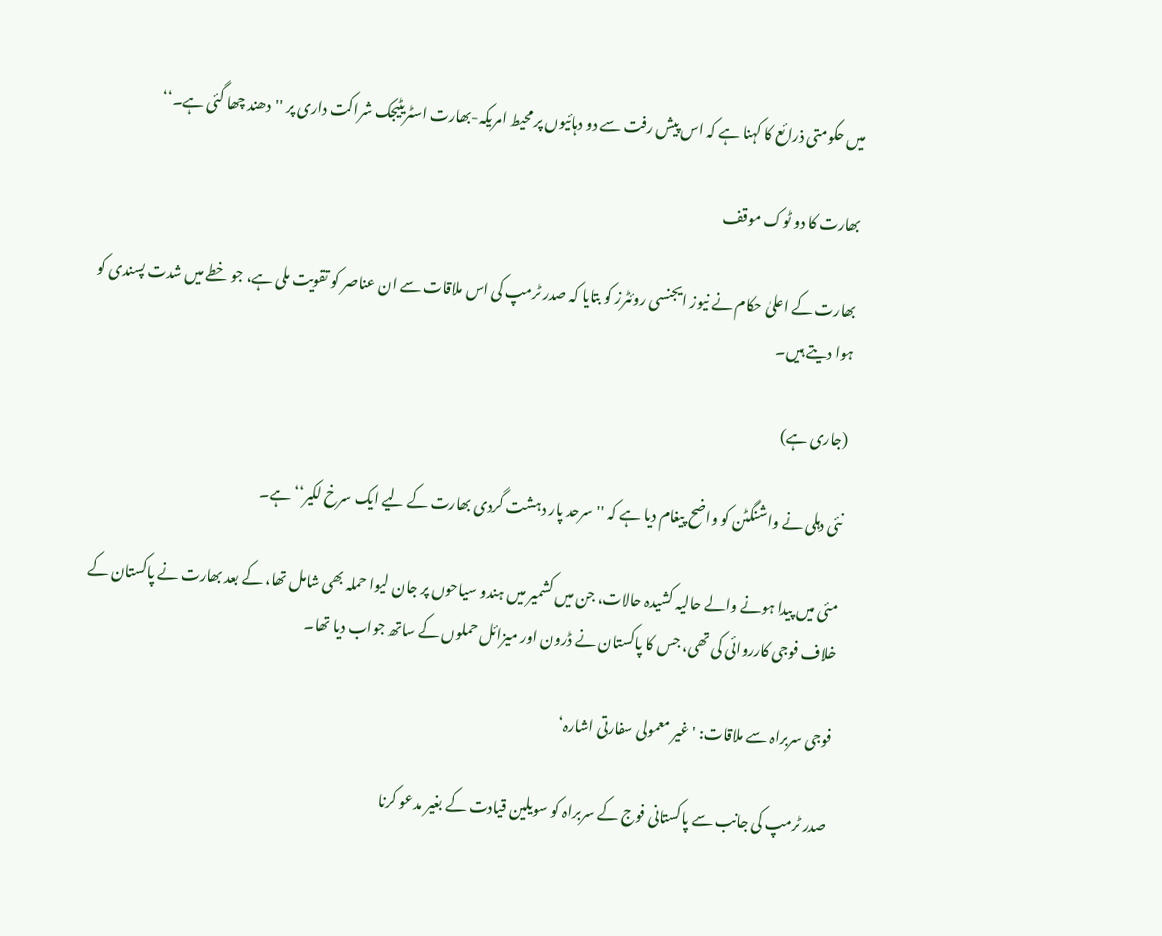میں حکومتی ذرائع کا کہنا ہے کہ اس پیش رفت سے دو دہائیوں پر محیط امریکہ-بھارت اسٹریٹیجک شراکت داری پر ''دھند چھا گئی ہے۔‘‘

بھارت کا دو ٹوک موقف

بھارت کے اعلیٰ حکام نے نیوز ایجنسی روئٹرز کو بتایا کہ صدر ٹرمپ کی اس ملاقات سے ان عناصر کو تقویت ملی ہے، جو خطے میں شدت پسندی کو ہوا دیتے ہیں۔

(جاری ہے)

نئی دہلی نے واشنگٹن کو واضح پیغام دیا ہے کہ ''سرحد پار دہشت گردی بھارت کے لیے ایک سرخ لکیر‘‘ ہے۔

مئی میں پیدا ہونے والے حالیہ کشیدہ حالات، جن میں کشمیر میں ہندو سیاحوں پر جان لیوا حملہ بھی شامل تھا، کے بعد بھارت نے پاکستان کے خلاف فوجی کارروائی کی تھی، جس کا پاکستان نے ڈرون اور میزائل حملوں کے ساتھ جواب دیا تھا۔

فوجی سربراہ سے ملاقات: 'غیر معمولی سفارتی اشارہ‘

صدر ٹرمپ کی جانب سے پاکستانی فوج کے سربراہ کو سویلین قیادت کے بغیر مدعو کرنا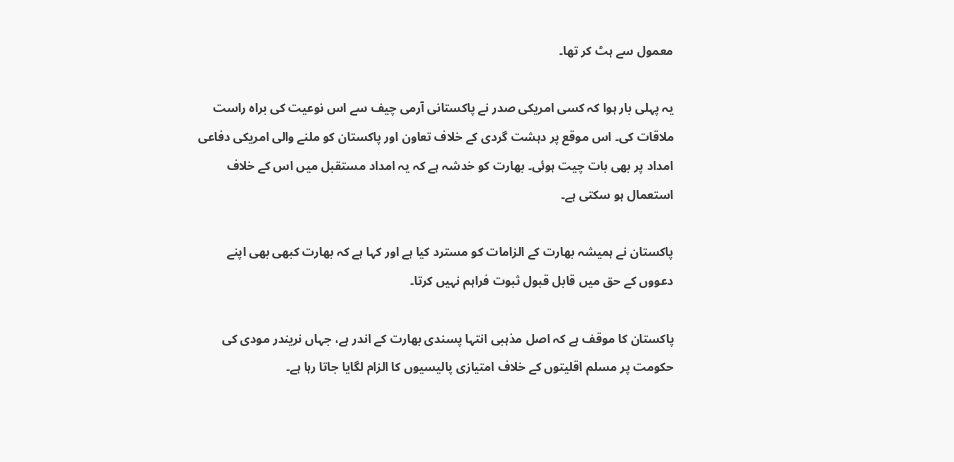معمول سے ہٹ کر تھا۔

یہ پہلی بار ہوا کہ کسی امریکی صدر نے پاکستانی آرمی چیف سے اس نوعیت کی براہ راست ملاقات کی۔ اس موقع پر دہشت گردی کے خلاف تعاون اور پاکستان کو ملنے والی امریکی دفاعی امداد پر بھی بات چیت ہوئی۔ بھارت کو خدشہ ہے کہ یہ امداد مستقبل میں اس کے خلاف استعمال ہو سکتی ہے۔

پاکستان نے ہمیشہ بھارت کے الزامات کو مسترد کیا ہے اور کہا ہے کہ بھارت کبھی بھی اپنے دعووں کے حق میں قابل قبول ثبوت فراہم نہیں کرتا۔

پاکستان کا موقف ہے کہ اصل مذہبی انتہا پسندی بھارت کے اندر ہے، جہاں نریندر مودی کی حکومت پر مسلم اقلیتوں کے خلاف امتیازی پالیسیوں کا الزام لگایا جاتا رہا ہے۔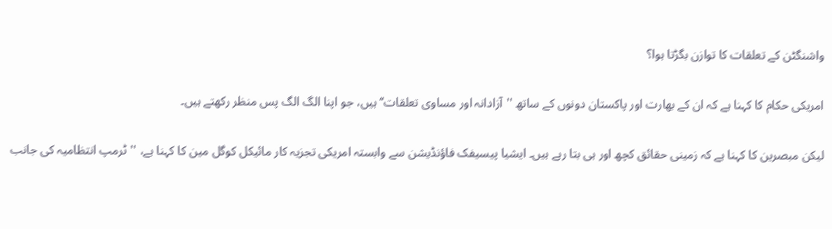واشنگٹن کے تعلقات کا توازن بگڑتا ہوا؟

امریکی حکام کا کہنا ہے کہ ان کے بھارت اور پاکستان دونوں کے ساتھ ''آزادانہ اور مساوی تعلقات‘‘ ہیں، جو اپنا الگ الگ پس منظر رکھتے ہیں۔

لیکن مبصرین کا کہنا ہے کہ زمینی حقائق کچھ اور ہی بتا رہے ہیں۔ ایشیا پیسیفک فاؤنڈیشن سے وابستہ امریکی تجزیہ کار مائیکل کوگل مین کا کہنا ہے، ''ٹرمپ انتظامیہ کی جانب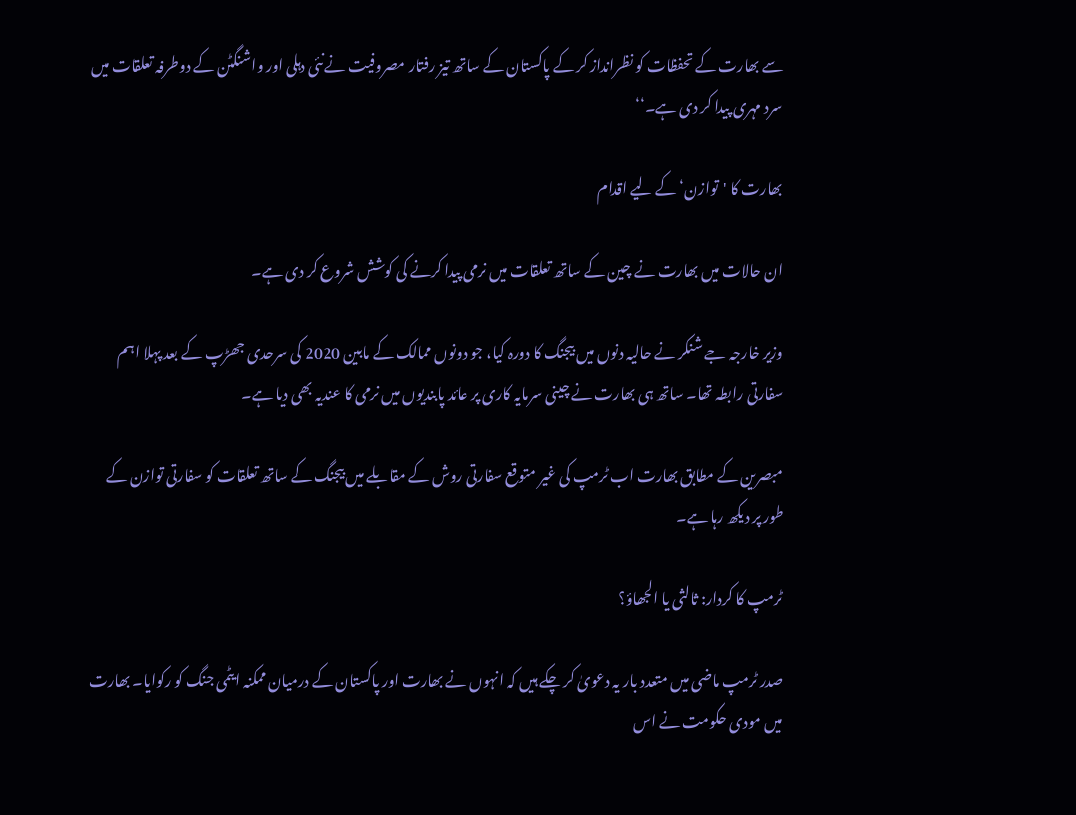سے بھارت کے تحفظات کو نظرانداز کر کے پاکستان کے ساتھ تیز رفتار مصروفیت نےنئی دہلی اور واشنگٹن کے دوطرفہ تعلقات میں سرد مہری پیدا کر دی ہے۔‘‘

بھارت کا 'توازن‘ کے لیے اقدام

ان حالات میں بھارت نے چین کے ساتھ تعلقات میں نرمی پیدا کرنے کی کوشش شروع کر دی ہے۔

وزیر خارجہ جے شنکر نے حالیہ دنوں میں بیجنگ کا دورہ کیا، جو دونوں ممالک کے مابین 2020 کی سرحدی جھڑپ کے بعد پہلا اہم سفارتی رابطہ تھا۔ ساتھ ہی بھارت نے چینی سرمایہ کاری پر عائد پابندیوں میں نرمی کا عندیہ بھی دیا ہے۔

مبصرین کے مطابق بھارت اب ٹرمپ کی غیر متوقع سفارتی روش کے مقابلے میں بیجنگ کے ساتھ تعلقات کو سفارتی توازن کے طور پر دیکھ رہا ہے۔

ٹرمپ کا کردار: ثالثی یا الجھاؤ؟

صدر ٹرمپ ماضی میں متعدد بار یہ دعویٰ کر چکے ہیں کہ انہوں نے بھارت اور پاکستان کے درمیان ممکنہ ایٹمی جنگ کو رکوایا۔ بھارت میں مودی حکومت نے اس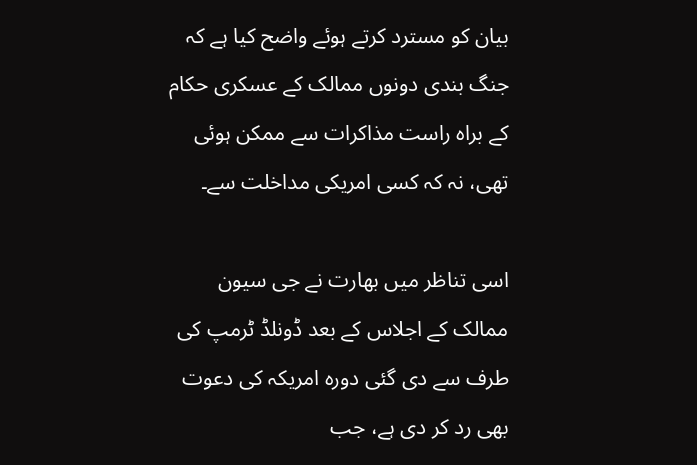بیان کو مسترد کرتے ہوئے واضح کیا ہے کہ جنگ بندی دونوں ممالک کے عسکری حکام کے براہ راست مذاکرات سے ممکن ہوئی تھی، نہ کہ کسی امریکی مداخلت سے۔

اسی تناظر میں بھارت نے جی سیون ممالک کے اجلاس کے بعد ڈونلڈ ٹرمپ کی طرف سے دی گئی دورہ امریکہ کی دعوت بھی رد کر دی ہے، جب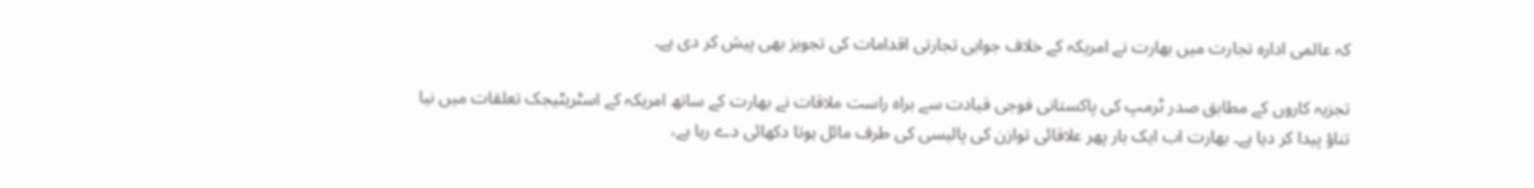کہ عالمی ادارہ تجارت میں بھارت نے امریکہ کے خلاف جوابی تجارتی اقدامات کی تجویز بھی پیش کر دی ہے۔

تجزیہ کاروں کے مطابق صدر ٹرمپ کی پاکستانی فوجی قیادت سے براہ راست ملاقات نے بھارت کے ساتھ امریکہ کے اسٹریٹیجک تعلقات میں نیا تناؤ پیدا کر دیا ہے۔ بھارت اب ایک بار پھر علاقائی توازن کی پالیسی کی طرف مائل ہوتا دکھائی دے رہا ہے،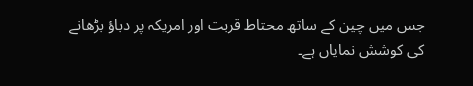جس میں چین کے ساتھ محتاط قربت اور امریکہ پر دباؤ بڑھانے کی کوشش نمایاں ہے۔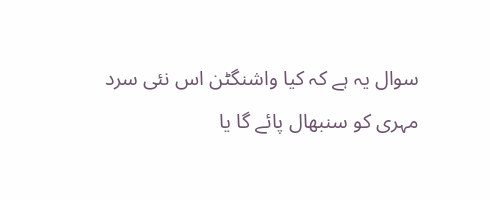سوال یہ ہے کہ کیا واشنگٹن اس نئی سرد مہری کو سنبھال پائے گا یا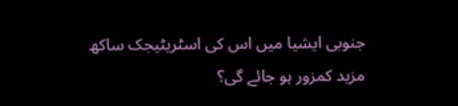جنوبی ایشیا میں اس کی اسٹریٹیجک ساکھ مزید کمزور ہو جائے گی؟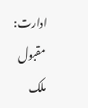ادارت: مقبول ملک